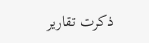ذكرت تقارير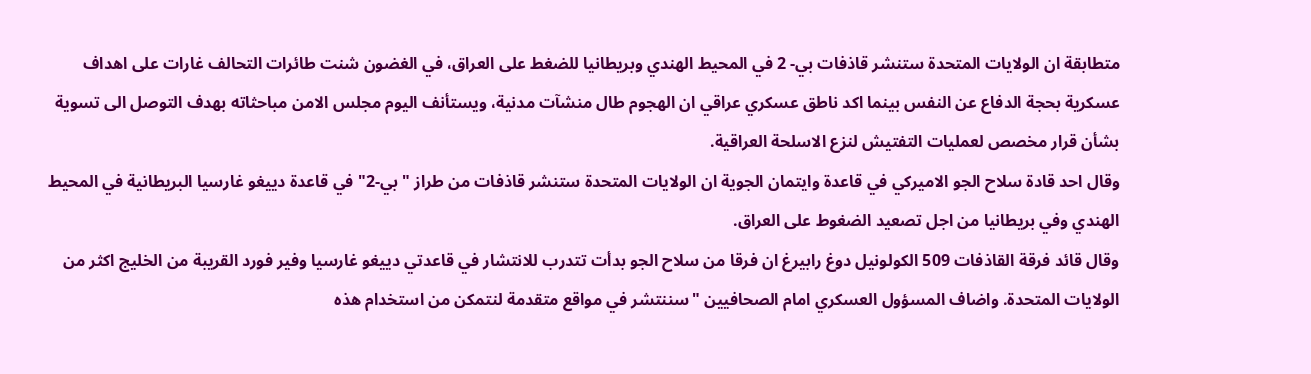متطابقة ان الولايات المتحدة ستنشر قاذفات بي- 2 في المحيط الهندي وبريطانيا للضغط على العراق، في الغضون شنت طائرات التحالف غارات على اهداف عسكرية بحجة الدفاع عن النفس بينما اكد ناطق عسكري عراقي ان الهجوم طال منشآت مدنية، ويستأنف اليوم مجلس الامن مباحثاته بهدف التوصل الى تسوية بشأن قرار مخصص لعمليات التفتيش لنزع الاسلحة العراقية.
وقال احد قادة سلاح الجو الاميركي في قاعدة وايتمان الجوية ان الولايات المتحدة ستنشر قاذفات من طراز "بي-2" في قاعدة دييغو غارسيا البريطانية في المحيط الهندي وفي بريطانيا من اجل تصعيد الضغوط على العراق.
وقال قائد فرقة القاذفات 509 الكولونيل دوغ رابيرغ ان فرقا من سلاح الجو بدأت تتدرب للانتشار في قاعدتي دييغو غارسيا وفير فورد القريبة من الخليج اكثر من الولايات المتحدة. واضاف المسؤول العسكري امام الصحافيين "سننتشر في مواقع متقدمة لنتمكن من استخدام هذه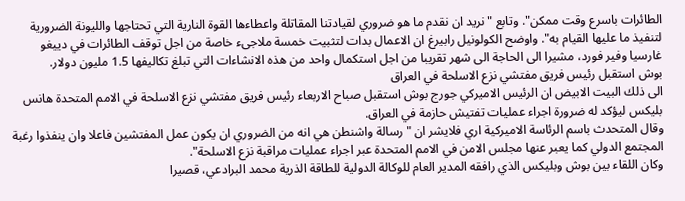الطائرات باسرع وقت ممكن". وتابع "نريد ان نقدم ما هو ضروري لقيادتنا المقاتلة واعطاءها القوة النارية التي تحتاجها والليونة الضرورية لتنفيذ ما عليها القيام به". واوضح الكولونيل رابيرغ ان الاعمال بدات لتثبيت خمسة ملاجىء خاصة من اجل توقف الطائرات في دييغو غارسيا وفير فورد، مشيرا الى الحاجة الى شهر تقريبا من اجل استكمال واحد من هذه الانشاءات التي تبلغ تكاليفها 1.5 مليون دولار.
بوش استقبل رئيس فريق مفتشي نزع الاسلحة في العراق
الى ذلك البيت الابيض ان الرئيس الاميركي جورج بوش استقبل صباح الاربعاء رئيس فريق مفتشي نزع الاسلحة في الامم المتحدة هانس بليكس ليؤكد له ضرورة اجراء عمليات تفتيش حازمة في العراق.
وقال المتحدث باسم الرئاسة الاميركية اري فلايشر ان "رسالة واشنطن هي انه من الضروري ان يكون عمل المفتشين فاعلا وان ينفذوا رغبة المجتمع الدولي كما يعبر عنها مجلس الامن في الامم المتحدة عبر اجراء عمليات مراقبة نزع الاسلحة".
وكان اللقاء بين بوش وبليكس الذي رافقه المدير العام للوكالة الدولية للطاقة الذرية محمد البرادعي، قصيرا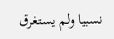نسبيا ولم يستغرق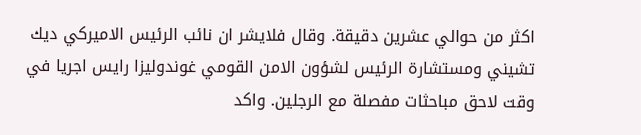اكثر من حوالي عشرين دقيقة. وقال فلايشر ان نائب الرئيس الاميركي ديك تشيني ومستشارة الرئيس لشؤون الامن القومي غوندوليزا رايس اجريا في وقت لاحق مباحثات مفصلة مع الرجلين. واكد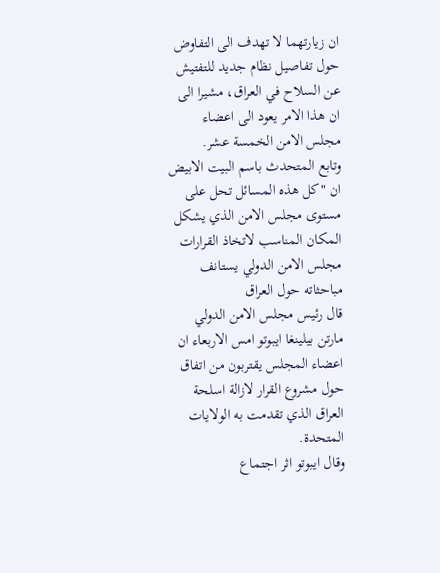ان زيارتهما لا تهدف الى التفاوض حول تفاصيل نظام جديد للتفتيش عن السلاح في العراق، مشيرا الى ان هذا الامر يعود الى اعضاء مجلس الامن الخمسة عشر.
وتابع المتحدث باسم البيت الابيض ان "كل هذه المسائل تحل على مستوى مجلس الامن الذي يشكل المكان المناسب لاتخاذ القرارات
مجلس الامن الدولي يستانف مباحثاته حول العراق
قال رئيس مجلس الامن الدولي مارتن بيلينغا ايبوتو امس الاربعاء ان اعضاء المجلس يقتربون من اتفاق حول مشروع القرار لازالة اسلحة العراق الذي تقدمت به الولايات المتحدة.
وقال ايبوتو اثر اجتماع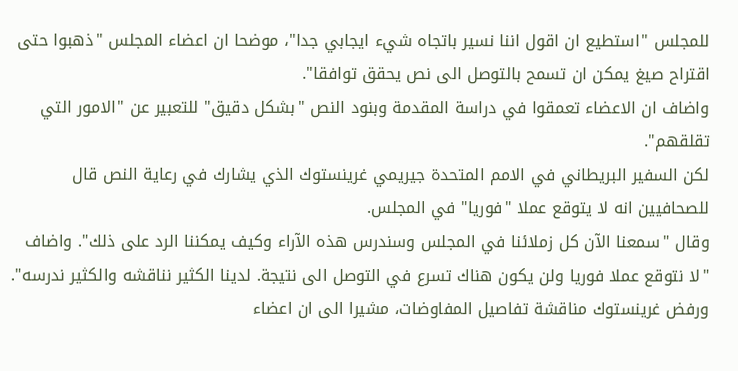للمجلس "استطيع ان اقول اننا نسير باتجاه شيء ايجابي جدا"، موضحا ان اعضاء المجلس "ذهبوا حتى اقتراح صيغ يمكن ان تسمح بالتوصل الى نص يحقق توافقا".
واضاف ان الاعضاء تعمقوا في دراسة المقدمة وبنود النص "بشكل دقيق" للتعبير عن "الامور التي تقلقهم".
لكن السفير البريطاني في الامم المتحدة جيريمي غرينستوك الذي يشارك في رعاية النص قال للصحافيين انه لا يتوقع عملا "فوريا" في المجلس.
وقال "سمعنا الآن كل زملائنا في المجلس وسندرس هذه الآراء وكيف يمكننا الرد على ذلك". واضاف "لا نتوقع عملا فوريا ولن يكون هناك تسرع في التوصل الى نتيجة. لدينا الكثير نناقشه والكثير ندرسه".
ورفض غرينستوك مناقشة تفاصيل المفاوضات، مشيرا الى ان اعضاء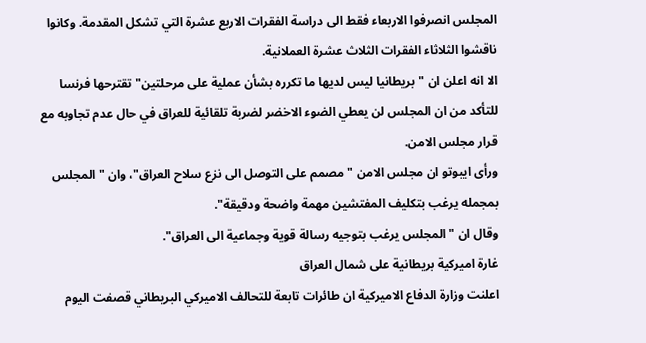المجلس انصرفوا الاربعاء فقط الى دراسة الفقرات الاربع عشرة التي تشكل المقدمة. وكانوا ناقشوا الثلاثاء الفقرات الثلاث عشرة العملانية.
الا انه اعلن ان "بريطانيا ليس لديها ما تكرره بشأن عملية على مرحلتين" تقترحها فرنسا للتأكد من ان المجلس لن يعطي الضوء الاخضر لضربة تلقائية للعراق في حال عدم تجاوبه مع قرار مجلس الامن.
ورأى ايبوتو ان مجلس الامن "مصمم على التوصل الى نزع سلاح العراق"، وان "المجلس بمجمله يرغب بتكليف المفتشين مهمة واضحة ودقيقة".
وقال ان "المجلس يرغب بتوجيه رسالة قوية وجماعية الى العراق".
غارة اميركية بريطانية على شمال العراق
اعلنت وزارة الدفاع الاميركية ان طائرات تابعة للتحالف الاميركي البريطاني قصفت اليوم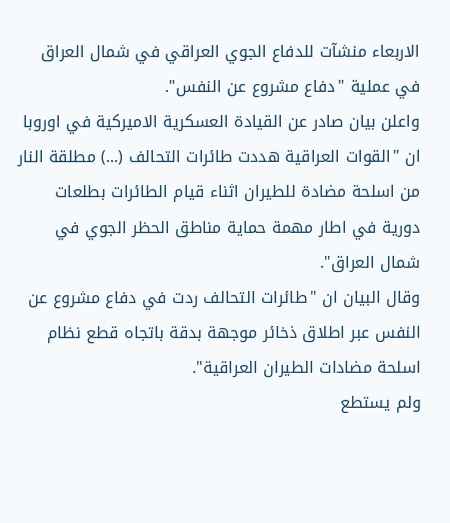الاربعاء منشآت للدفاع الجوي العراقي في شمال العراق في عملية "دفاع مشروع عن النفس".
واعلن بيان صادر عن القيادة العسكرية الاميركية في اوروبا ان "القوات العراقية هددت طائرات التحالف (...) مطلقة النار من اسلحة مضادة للطيران اثناء قيام الطائرات بطلعات دورية في اطار مهمة حماية مناطق الحظر الجوي في شمال العراق".
وقال البيان ان "طائرات التحالف ردت في دفاع مشروع عن النفس عبر اطلاق ذخائر موجهة بدقة باتجاه قطع نظام اسلحة مضادات الطيران العراقية".
ولم يستطع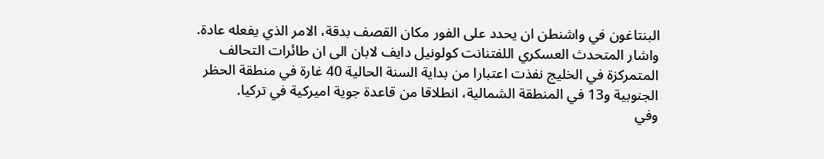البنتاغون في واشنطن ان يحدد على الفور مكان القصف بدقة، الامر الذي يفعله عادة.
واشار المتحدث العسكري اللفتنانت كولونيل دايف لابان الى ان طائرات التحالف المتمركزة في الخليج نفذت اعتبارا من بداية السنة الحالية 40 غارة في منطقة الحظر الجنوبية و13 في المنطقة الشمالية، انطلاقا من قاعدة جوية اميركية في تركيا.
وفي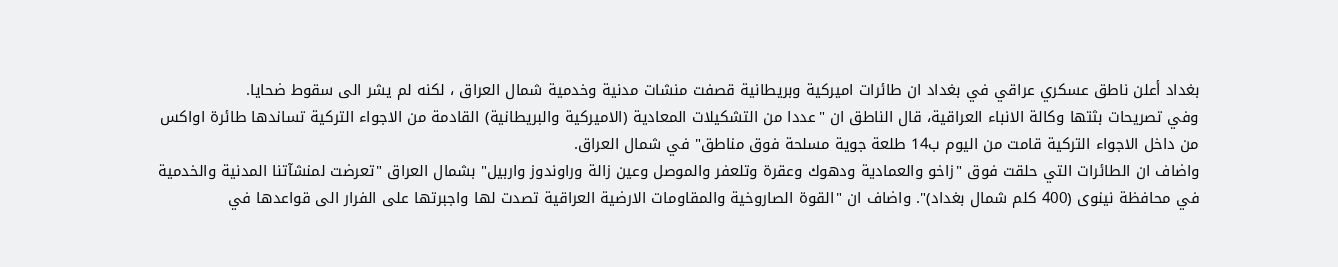بغداد أعلن ناطق عسكري عراقي في بغداد ان طائرات اميركية وبريطانية قصفت منشات مدنية وخدمية شمال العراق ، لكنه لم يشر الى سقوط ضحايا.
وفي تصريحات بثتها وكالة الانباء العراقية، قال الناطق ان "عددا من التشكيلات المعادية (الاميركية والبريطانية) القادمة من الاجواء التركية تساندها طائرة اواكس من داخل الاجواء التركية قامت من اليوم ب14 طلعة جوية مسلحة فوق مناطق" في شمال العراق.
واضاف ان الطائرات التي حلقت فوق "زاخو والعمادية ودهوك وعقرة وتلعفر والموصل وعين زالة وراوندوز واربيل" بشمال العراق "تعرضت لمنشآتنا المدنية والخدمية في محافظة نينوى (400 كلم شمال بغداد)". واضاف ان "القوة الصاروخية والمقاومات الارضية العراقية تصدت لها واجبرتها على الفرار الى قواعدها في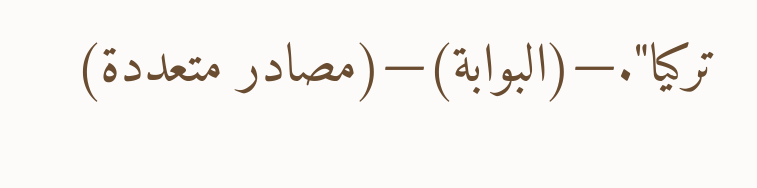تركيا".—(البوابة)—(مصادر متعددة)